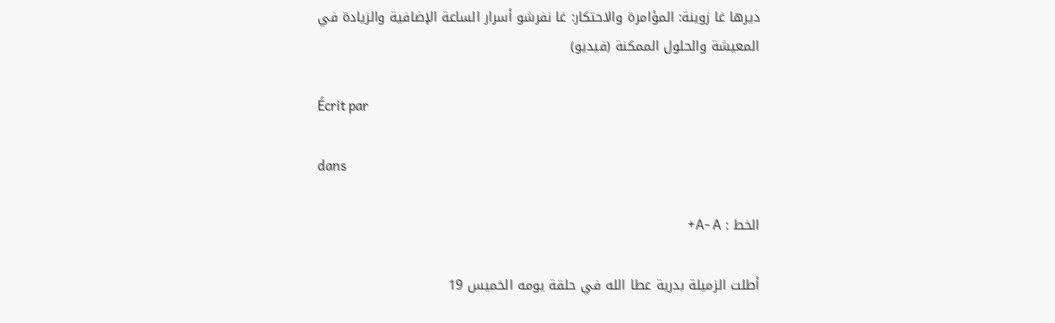ديرها غا زوينة: المؤامرة والاحتكار: غا نفرشو أسرار الساعة الإضافية والزيادة في المعيشة والحلول الممكنة (فيديو)

Écrit par

dans

الخط : A- A+

أطلت الزميلة بدرية عطا الله في حلقة يومه الخميس 19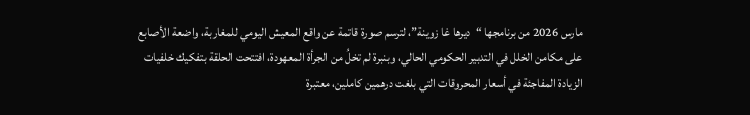مارس 2026 من برنامجها “ديرها غا زوينة”، لترسم صورة قاتمة عن واقع المعيش اليومي للمغاربة، واضعة الأصابع على مكامن الخلل في التدبير الحكومي الحالي، وبنبرة لم تخلُ من الجرأة المعهودة، افتتحت الحلقة بتفكيك خلفيات الزيادة المفاجئة في أسعار المحروقات التي بلغت درهمين كاملين، معتبرة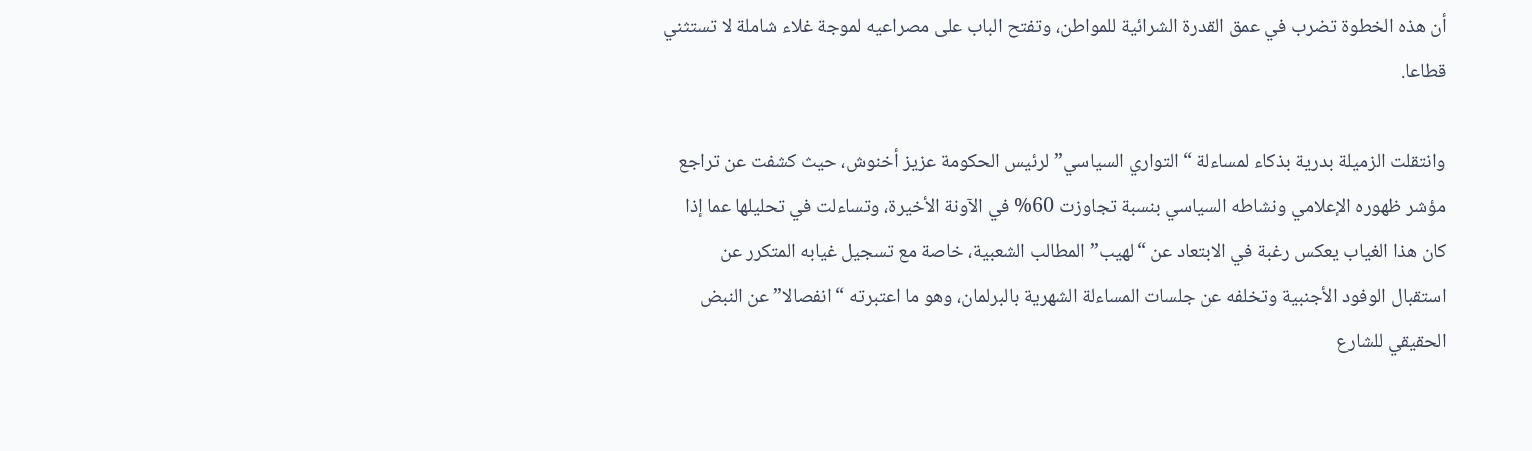أن هذه الخطوة تضرب في عمق القدرة الشرائية للمواطن، وتفتح الباب على مصراعيه لموجة غلاء شاملة لا تستثني قطاعا.

وانتقلت الزميلة بدرية بذكاء لمساءلة “التواري السياسي” لرئيس الحكومة عزيز أخنوش، حيث كشفت عن تراجع مؤشر ظهوره الإعلامي ونشاطه السياسي بنسبة تجاوزت 60% في الآونة الأخيرة، وتساءلت في تحليلها عما إذا كان هذا الغياب يعكس رغبة في الابتعاد عن “لهيب” المطالب الشعبية، خاصة مع تسجيل غيابه المتكرر عن استقبال الوفود الأجنبية وتخلفه عن جلسات المساءلة الشهرية بالبرلمان، وهو ما اعتبرته “انفصالا” عن النبض الحقيقي للشارع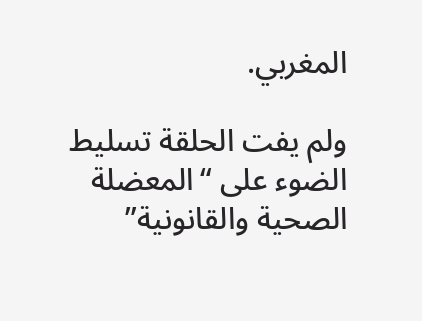المغربي.

ولم يفت الحلقة تسليط الضوء على “المعضلة الصحية والقانونية”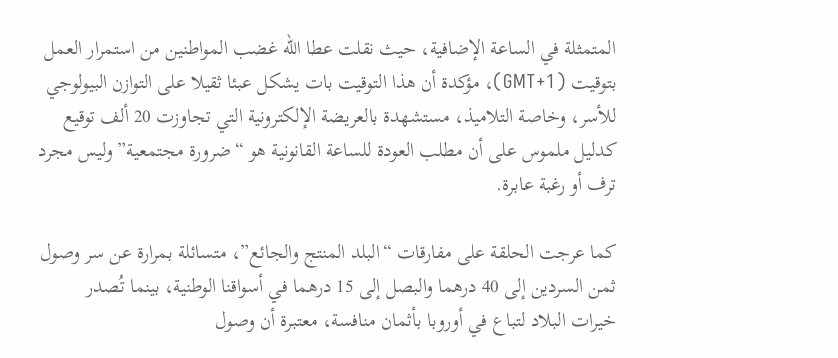المتمثلة في الساعة الإضافية، حيث نقلت عطا الله غضب المواطنين من استمرار العمل بتوقيت (GMT+1)، مؤكدة أن هذا التوقيت بات يشكل عبئا ثقيلا على التوازن البيولوجي للأسر، وخاصة التلاميذ، مستشهدة بالعريضة الإلكترونية التي تجاوزت 20 ألف توقيع كدليل ملموس على أن مطلب العودة للساعة القانونية هو “ضرورة مجتمعية” وليس مجرد ترف أو رغبة عابرة.

كما عرجت الحلقة على مفارقات “البلد المنتج والجائع”، متسائلة بمرارة عن سر وصول ثمن السردين إلى 40 درهما والبصل إلى 15 درهما في أسواقنا الوطنية، بينما تُصدر خيرات البلاد لتباع في أوروبا بأثمان منافسة، معتبرة أن وصول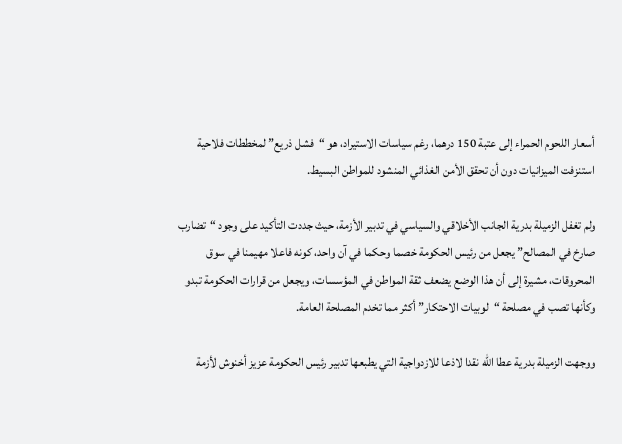أسعار اللحوم الحمراء إلى عتبة 150 درهما، رغم سياسات الاستيراد، هو “فشل ذريع” لمخططات فلاحية استنزفت الميزانيات دون أن تحقق الأمن الغذائي المنشود للمواطن البسيط.

ولم تغفل الزميلة بدرية الجانب الأخلاقي والسياسي في تدبير الأزمة، حيث جددت التأكيد على وجود “تضارب صارخ في المصالح” يجعل من رئيس الحكومة خصما وحكما في آن واحد، كونه فاعلا مهيمنا في سوق المحروقات، مشيرة إلى أن هذا الوضع يضعف ثقة المواطن في المؤسسات، ويجعل من قرارات الحكومة تبدو وكأنها تصب في مصلحة “لوبيات الاحتكار” أكثر مما تخدم المصلحة العامة.

ووجهت الزميلة بدرية عطا الله نقدا لاذعا للازدواجية التي يطبعها تدبير رئيس الحكومة عزيز أخنوش لأزمة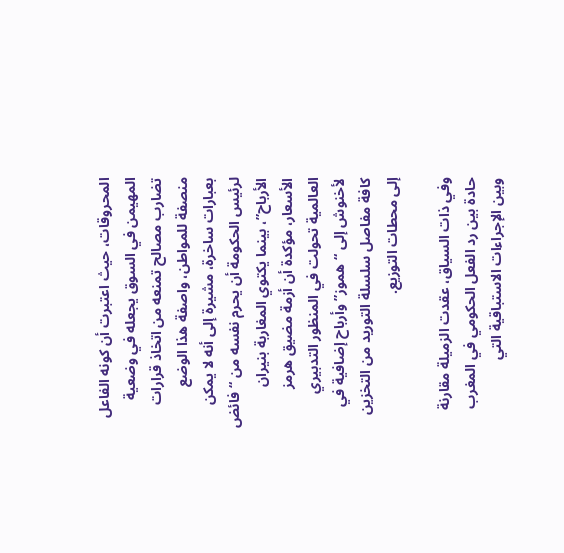المحروقات، حيث اعتبرت أن كونه الفاعل المهيمن في السوق يجعله في وضعية تضارب مصالح تمنعه من اتخاذ قرارات منصفة للمواطن، واصفة هذا الوضع بعبارات ساخرة، مشيرة إلى أنه لا يمكن لرئيس الحكومة أن يحرم نفسه من “فائض الأرباح”، بينما يكتوي المغاربة بنيران الأسعار، مؤكدة أن أزمة مضيق هرمز العالمية تحولت في المنظور التدبيري لأخنوش إلى “هموز” وأرباح إضافية في كافة مفاصل سلسلة التوريد من التخزين إلى محطات التوزيع.

وفي ذات السياق، عقدت الزميلة مقارنة حادة بين رد الفعل الحكومي في المغرب وبين الإجراءات الاستباقية التي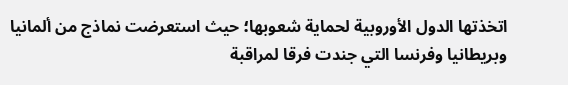اتخذتها الدول الأوروبية لحماية شعوبها؛ حيث استعرضت نماذج من ألمانيا وبريطانيا وفرنسا التي جندت فرقا لمراقبة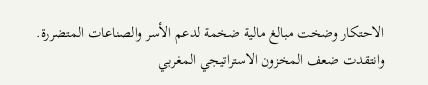الاحتكار وضخت مبالغ مالية ضخمة لدعم الأسر والصناعات المتضررة. وانتقدت ضعف المخزون الاستراتيجي المغربي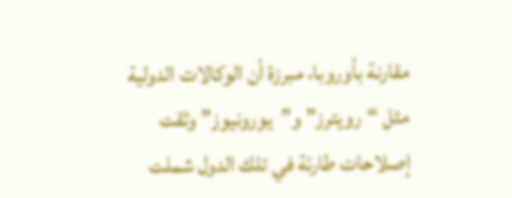مقارنة بأوروبا، مبرزة أن الوكالات الدولية مثل “رويترز” و”يورونيوز” وثقت إصلاحات طارئة في تلك الدول شملت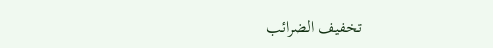تخفيف الضرائب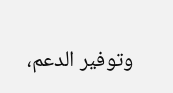وتوفير الدعم،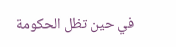في حين تظل الحكومة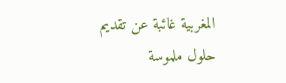المغربية غائبة عن تقديم حلول ملموسة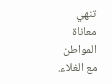تنهي معاناة المواطن مع الغلاء.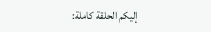إليكم الحلقة كاملة: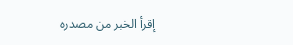إقرأ الخبر من مصدره